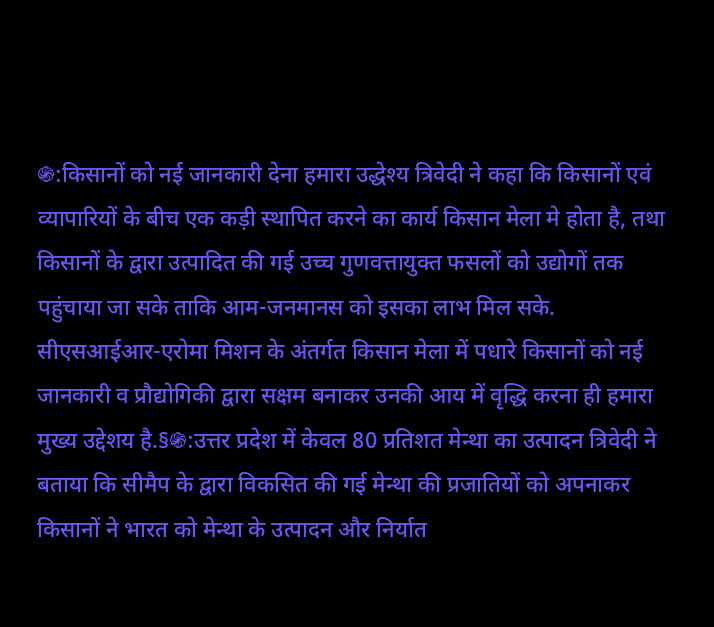֍:किसानों को नई जानकारी देना हमारा उद्धेश्य त्रिवेदी ने कहा कि किसानों एवं व्यापारियों के बीच एक कड़ी स्थापित करने का कार्य किसान मेला मे होता है, तथा किसानों के द्वारा उत्पादित की गई उच्च गुणवत्तायुक्त फसलों को उद्योगों तक पहुंचाया जा सके ताकि आम-जनमानस को इसका लाभ मिल सके. सीएसआईआर-एरोमा मिशन के अंतर्गत किसान मेला में पधारे किसानों को नई जानकारी व प्रौद्योगिकी द्वारा सक्षम बनाकर उनकी आय में वृद्धि करना ही हमारा मुख्य उद्देशय है.§֍:उत्तर प्रदेश में केवल 80 प्रतिशत मेन्था का उत्पादन त्रिवेदी ने बताया कि सीमैप के द्वारा विकसित की गई मेन्था की प्रजातियों को अपनाकर किसानों ने भारत को मेन्था के उत्पादन और निर्यात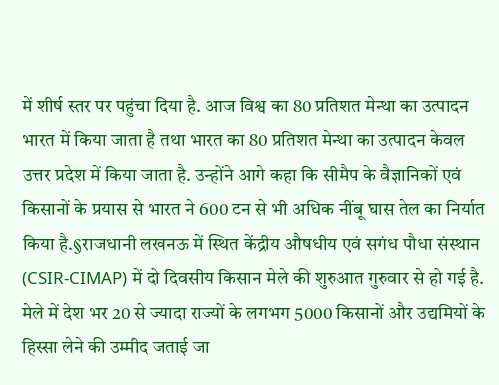में शीर्ष स्तर पर पहुंचा दिया है. आज विश्व का 80 प्रतिशत मेन्था का उत्पादन भारत में किया जाता है तथा भारत का 80 प्रतिशत मेन्था का उत्पादन केवल उत्तर प्रदेश में किया जाता है. उन्होंने आगे कहा कि सीमैप के वैज्ञानिकों एवं किसानों के प्रयास से भारत ने 600 टन से भी अधिक नींबू घास तेल का निर्यात किया है.§राजधानी लखनऊ में स्थित केंद्रीय औषधीय एवं सगंध पौधा संस्थान (CSIR-CIMAP) में दो दिवसीय किसान मेले की शुरुआत गुरुवार से हो गई है. मेले में देश भर 20 से ज्यादा राज्यों के लगभग 5000 किसानों और उद्यमियों के हिस्सा लेने की उम्मीद जताई जा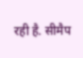रही है. सीमैप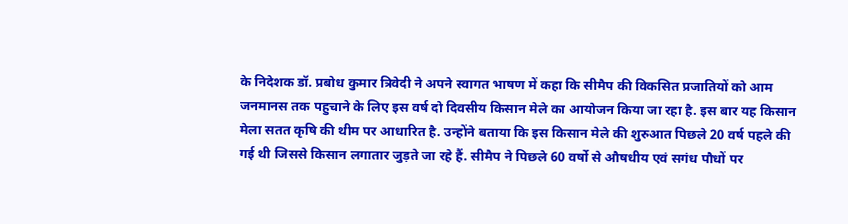के निदेशक डॉ. प्रबोध कुमार त्रिवेदी ने अपने स्वागत भाषण में कहा कि सीमैप की विकसित प्रजातियों को आम जनमानस तक पहुचाने के लिए इस वर्ष दो दिवसीय किसान मेले का आयोजन किया जा रहा है. इस बार यह किसान मेला सतत कृषि की थीम पर आधारित है. उन्होंने बताया कि इस किसान मेले की शुरुआत पिछले 20 वर्ष पहले की गई थी जिससे किसान लगातार जुड़ते जा रहे हैं. सीमैप ने पिछले 60 वर्षो से औषधीय एवं सगंध पौधों पर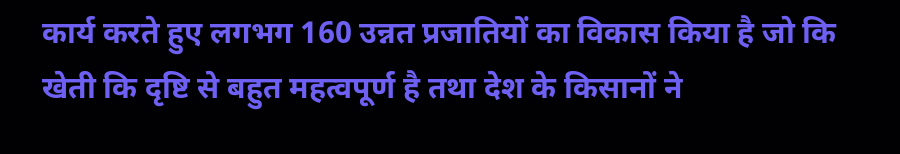कार्य करते हुए लगभग 160 उन्नत प्रजातियों का विकास किया है जो कि खेती कि दृष्टि से बहुत महत्वपूर्ण है तथा देश के किसानों ने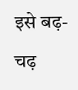इसे बढ़-चढ़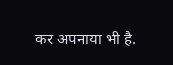कर अपनाया भी है.